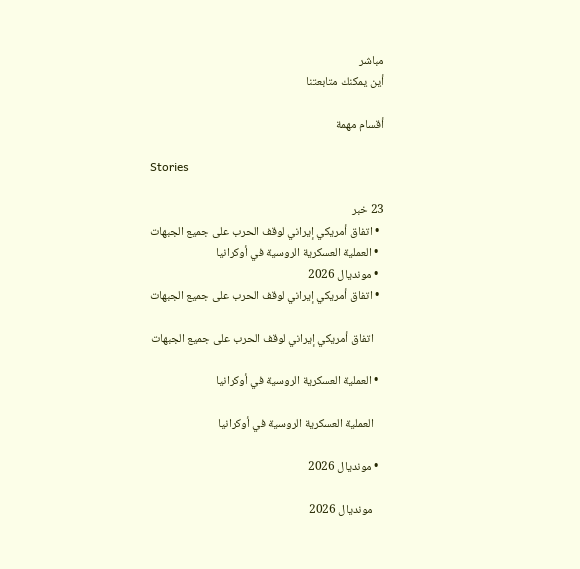مباشر
أين يمكنك متابعتنا

أقسام مهمة

Stories

23 خبر
  • اتفاق أمريكي إيراني لوقف الحرب على جميع الجبهات
  • العملية العسكرية الروسية في أوكرانيا
  • مونديال 2026
  • اتفاق أمريكي إيراني لوقف الحرب على جميع الجبهات

    اتفاق أمريكي إيراني لوقف الحرب على جميع الجبهات

  • العملية العسكرية الروسية في أوكرانيا

    العملية العسكرية الروسية في أوكرانيا

  • مونديال 2026

    مونديال 2026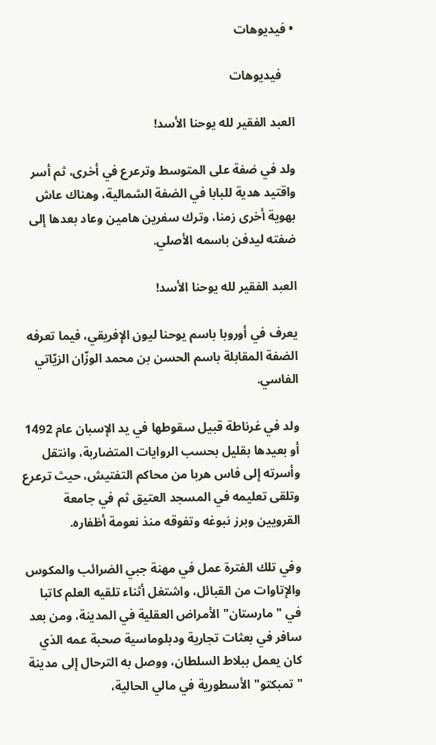• فيديوهات

    فيديوهات

العبد الفقير لله يوحنا الأسد!

ولد في ضفة على المتوسط وترعرع في أخرى، ثم أسر واقتيد هدية للبابا في الضفة الشمالية، وهناك عاش بهوية أخرى زمنا، وترك سفرين هامين وعاد بعدها إلى ضفته ليدفن باسمه الأصلي.

العبد الفقير لله يوحنا الأسد!

يعرف في أوروبا باسم يوحنا ليون الإفريقي، فيما تعرفه الضفة المقابلة باسم الحسن بن محمد الوزّان الزيّاتي الفاسي.

ولد في غرناطة قبيل سقوطها في يد الإسبان عام 1492 أو بعيدها بقليل بحسب الروايات المتضاربة، وانتقل وأسرته إلى فاس هربا من محاكم التفتيش، حيث ترعرع وتلقى تعليمه في المسجد العتيق ثم في جامعة القرويين وبرز نبوغه وتفوقه منذ نعومة أظفاره.

وفي تلك الفترة عمل في مهنة جبي الضرائب والمكوس والإتاوات من القبائل، واشتغل أثناء تلقيه العلم كاتبا في "مارستان" الأمراض العقلية في المدينة، ومن بعد سافر في بعثات تجارية ودبلوماسية صحبة عمه الذي كان يعمل ببلاط السلطان، ووصل به الترحال إلى مدينة "تمبكتو" الأسطورية في مالي الحالية،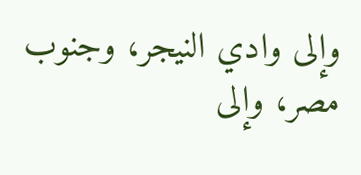وإلى وادي النيجر، وجنوب مصر، وإلى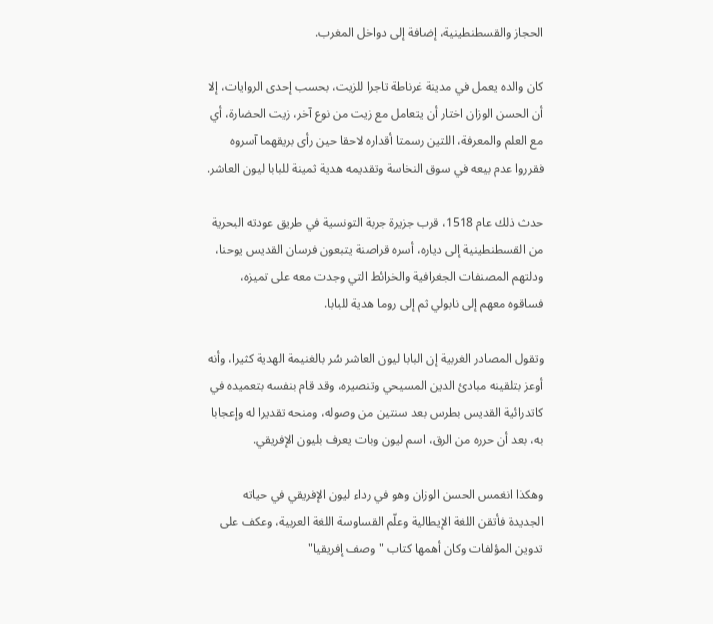الحجاز والقسطنطينية، إضافة إلى دواخل المغرب.

كان والده يعمل في مدينة غرناطة تاجرا للزيت، بحسب إحدى الروايات، إلا أن الحسن الوزان اختار أن يتعامل مع زيت من نوع آخر، زيت الحضارة، أي مع العلم والمعرفة، اللتين رسمتا أقداره لاحقا حين رأى بريقهما آسروه فقرروا عدم بيعه في سوق النخاسة وتقديمه هدية ثمينة للبابا ليون العاشر.

حدث ذلك عام 1518، قرب جزيرة جربة التونسية في طريق عودته البحرية من القسطنطينية إلى دياره، أسره قراصنة يتبعون فرسان القديس يوحنا، ودلتهم المصنفات الجغرافية والخرائط التي وجدت معه على تميزه، فساقوه معهم إلى نابولي ثم إلى روما هدية للبابا.

وتقول المصادر الغربية إن البابا ليون العاشر سُر بالغنيمة الهدية كثيرا، وأنه أوعز بتلقينه مبادئ الدين المسيحي وتنصيره، وقد قام بنفسه بتعميده في كاتدرائية القديس بطرس بعد سنتين من وصوله، ومنحه تقديرا له وإعجابا به، بعد أن حرره من الرق، اسم ليون وبات يعرف بليون الإفريقي.

وهكذا انغمس الحسن الوزان وهو في رداء ليون الإفريقي في حياته الجديدة فأتقن اللغة الإيطالية وعلّم القساوسة اللغة العربية، وعكف على تدوين المؤلفات وكان أهمها كتاب "وصف إفريقيا"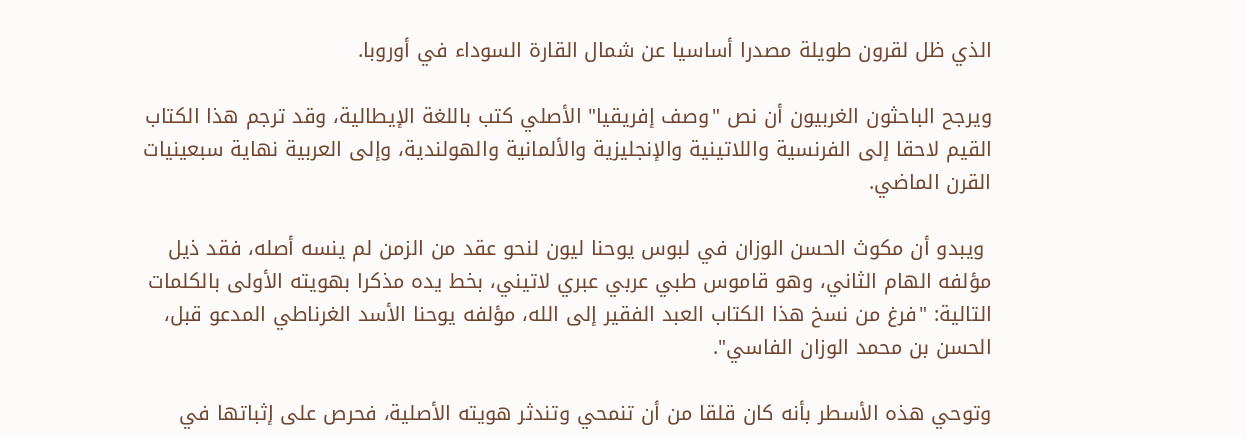الذي ظل لقرون طويلة مصدرا أساسيا عن شمال القارة السوداء في أوروبا.

ويرجح الباحثون الغربيون أن نص "وصف إفريقيا" الأصلي كتب باللغة الإيطالية، وقد ترجم هذا الكتاب القيم لاحقا إلى الفرنسية واللاتينية والإنجليزية والألمانية والهولندية، وإلى العربية نهاية سبعينيات القرن الماضي.

 ويبدو أن مكوث الحسن الوزان في لبوس يوحنا ليون لنحو عقد من الزمن لم ينسه أصله، فقد ذيل مؤلفه الهام الثاني، وهو قاموس طبي عربي عبري لاتيني، بخط يده مذكرا بهويته الأولى بالكلمات التالية: "فرغ من نسخ هذا الكتاب العبد الفقير إلى الله، مؤلفه يوحنا الأسد الغرناطي المدعو قبل، الحسن بن محمد الوزان الفاسي".

وتوحي هذه الأسطر بأنه كان قلقا من أن تنمحي وتندثر هويته الأصلية، فحرص على إثباتها في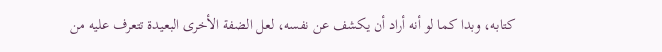كتابه، وبدا كما لو أنه أراد أن يكشف عن نفسه، لعل الضفة الأخرى البعيدة تتعرف عليه من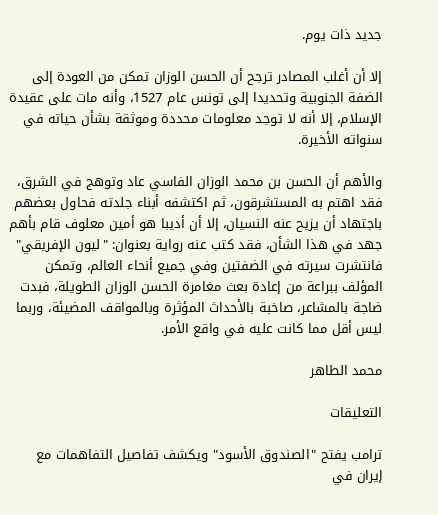جديد ذات يوم.

إلا أن أغلب المصادر ترجح أن الحسن الوزان تمكن من العودة إلى الضفة الجنوبية وتحديدا إلى تونس عام 1527، وأنه مات على عقيدة الإسلام، إلا أنه لا توجد معلومات محددة وموثقة بشأن حياته في سنواته الأخيرة.

والأهم أن الحسن بن محمد الوزان الفاسي عاد وتوهج في الشرق، فقد اهتم به المستشرقون، ثم اكتشفه أبناء جلدته فحاول بعضهم باجتهاد أن يزيح عنه النسيان، إلا أن أديبا هو أمين معلوف قام بأهم جهد في هذا الشأن، فقد كتب عنه رواية بعنوان: "ليون الإفريقي" فانتشرت سيرته في الضفتين وفي جميع أنحاء العالم، وتمكن المؤلف ببراعة من إعادة بعث مغامرة الحسن الوزان الطويلة، فبدت ضاجة بالمشاعر، صاخبة بالأحداث المؤثرة وبالمواقف المضيئة، وربما ليس أقل مما كانت عليه في واقع الأمر.

محمد الطاهر

التعليقات

ترامب يفتح "الصندوق الأسود" ويكشف تفاصيل التفاهمات مع إيران في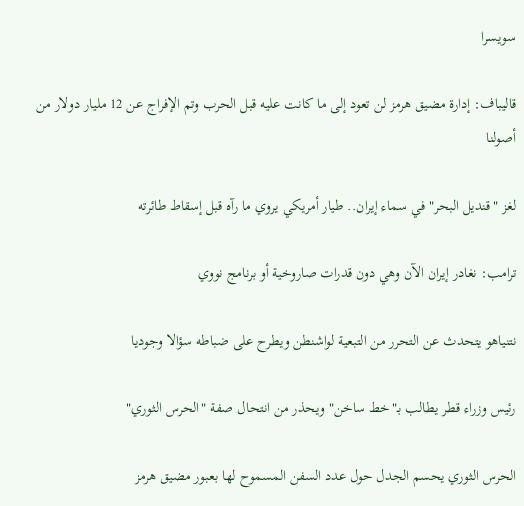سويسرا

قاليباف: إدارة مضيق هرمز لن تعود إلى ما كانت عليه قبل الحرب وتم الإفراج عن 12 مليار دولار من أصولنا

لغز "قنديل البحر" في سماء إيران.. طيار أمريكي يروي ما رآه قبل إسقاط طائرته

ترامب: نغادر إيران الآن وهي دون قدرات صاروخية أو برنامج نووي

نتنياهو يتحدث عن التحرر من التبعية لواشنطن ويطرح على ضباطه سؤالا وجوديا

رئيس وزراء قطر يطالب بـ"خط ساخن" ويحذر من انتحال صفة "الحرس الثوري"

الحرس الثوري يحسم الجدل حول عدد السفن المسموح لها بعبور مضيق هرمز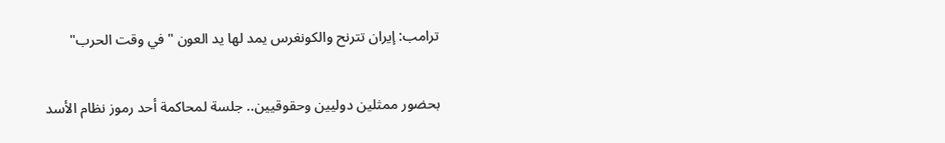ترامب: إيران تترنح والكونغرس يمد لها يد العون "في وقت الحرب"

بحضور ممثلين دوليين وحقوقيين.. جلسة لمحاكمة أحد رموز نظام الأسد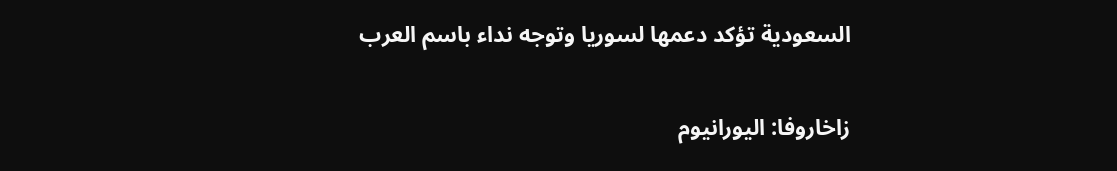السعودية تؤكد دعمها لسوريا وتوجه نداء باسم العرب

زاخاروفا: اليورانيوم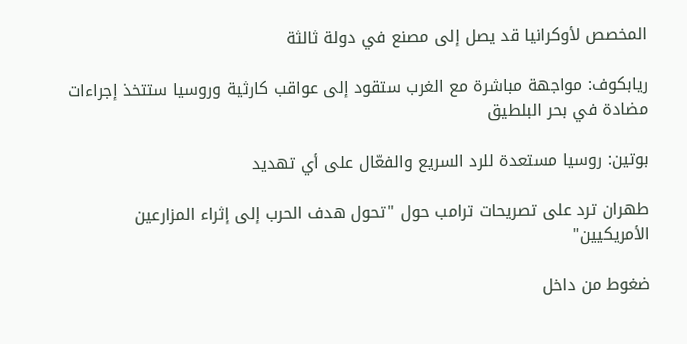المخصص لأوكرانيا قد يصل إلى مصنع في دولة ثالثة

ريابكوف: مواجهة مباشرة مع الغرب ستقود إلى عواقب كارثية وروسيا ستتخذ إجراءات مضادة في بحر البلطيق

بوتين: روسيا مستعدة للرد السريع والفعّال على أي تهديد

طهران ترد على تصريحات ترامب حول "تحول هدف الحرب إلى إثراء المزارعين الأمريكيين"

ضغوط من داخل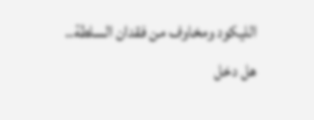الليكود ومخاوف من فقدان السلطة.. هل دخل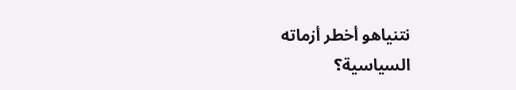نتنياهو أخطر أزماته السياسية؟